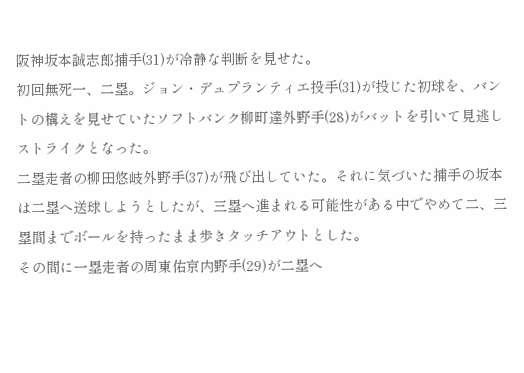阪神坂本誠志郎捕手(31)が冷静な判断を見せた。
初回無死一、二塁。ジョン・デュプランティエ投手(31)が投じた初球を、バントの構えを見せていたソフトバンク柳町達外野手(28)がバットを引いて見逃しストライクとなった。
二塁走者の柳田悠岐外野手(37)が飛び出していた。それに気づいた捕手の坂本は二塁へ送球しようとしたが、三塁へ進まれる可能性がある中でやめて二、三塁間までボールを持ったまま歩きタッチアウトとした。
その間に一塁走者の周東佑京内野手(29)が二塁へ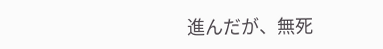進んだが、無死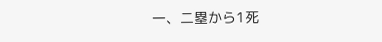一、二塁から1死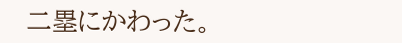二塁にかわった。